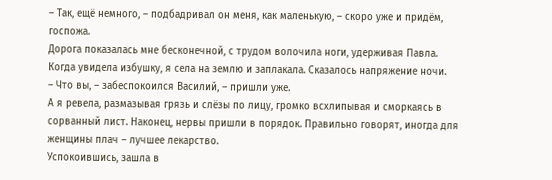– Так, ещё немного, – подбадривал он меня, как маленькую, – скоро уже и придём, госпожа.
Дорога показалась мне бесконечной, с трудом волочила ноги, удерживая Павла. Когда увидела избушку, я села на землю и заплакала. Сказалось напряжение ночи.
– Что вы, – забеспокоился Василий, – пришли уже.
А я ревела, размазывая грязь и слёзы по лицу, громко всхлипывая и сморкаясь в сорванный лист. Наконец, нервы пришли в порядок. Правильно говорят, иногда для женщины плач – лучшее лекарство.
Успокоившись, зашла в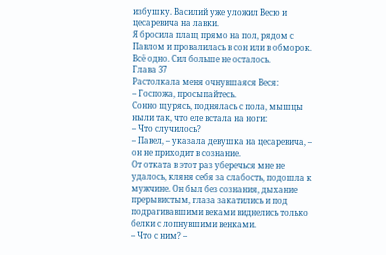избушку. Василий уже уложил Весю и цесаревича на лавки.
Я бросила плащ прямо на пол, рядом с Павлом и провалилась в сон или в обморок. Всё одно. Сил больше не осталось.
Глава 37
Растолкала меня очнувшаяся Веся:
– Госпожа, просыпайтесь.
Сонно щурясь, поднялась с пола, мышцы ныли так, что еле встала на ноги:
– Что случилось?
– Павел, – указала девушка на цесаревича, – он не приходит в сознание.
От отката в этот раз уберечься мне не удалось, кляня себя за слабость, подошла к мужчине. Он был без сознания, дыхание прерывистым, глаза закатились и под подрагивавшими веками виднелись только белки с лопнувшими венками.
– Что с ним? –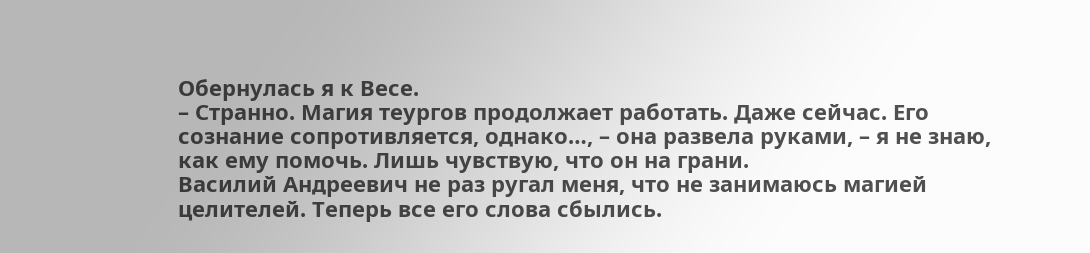Обернулась я к Весе.
– Странно. Магия теургов продолжает работать. Даже сейчас. Его сознание сопротивляется, однако…, – она развела руками, – я не знаю, как ему помочь. Лишь чувствую, что он на грани.
Василий Андреевич не раз ругал меня, что не занимаюсь магией целителей. Теперь все его слова сбылись.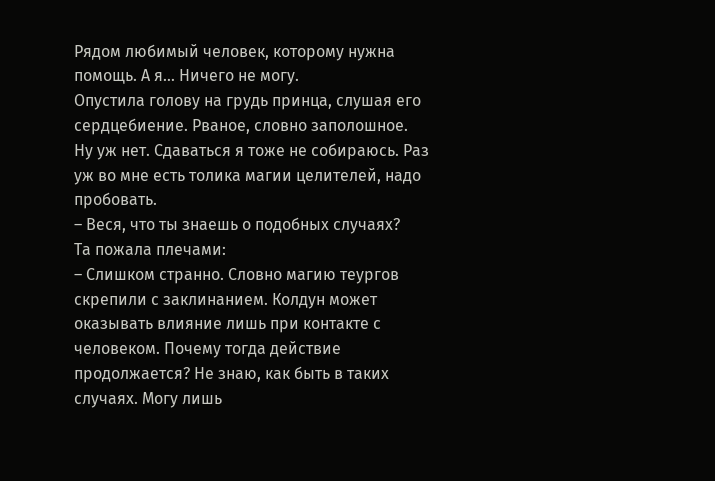Рядом любимый человек, которому нужна помощь. А я… Ничего не могу.
Опустила голову на грудь принца, слушая его сердцебиение. Рваное, словно заполошное.
Ну уж нет. Сдаваться я тоже не собираюсь. Раз уж во мне есть толика магии целителей, надо пробовать.
– Веся, что ты знаешь о подобных случаях?
Та пожала плечами:
– Слишком странно. Словно магию теургов скрепили с заклинанием. Колдун может оказывать влияние лишь при контакте с человеком. Почему тогда действие продолжается? Не знаю, как быть в таких случаях. Могу лишь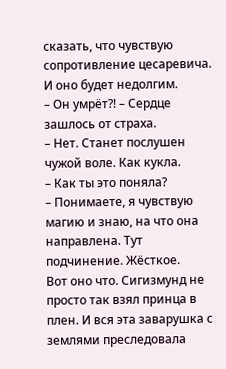сказать, что чувствую сопротивление цесаревича. И оно будет недолгим.
– Он умрёт?! – Сердце зашлось от страха.
– Нет. Станет послушен чужой воле. Как кукла.
– Как ты это поняла?
– Понимаете, я чувствую магию и знаю, на что она направлена. Тут подчинение. Жёсткое.
Вот оно что. Сигизмунд не просто так взял принца в плен. И вся эта заварушка с землями преследовала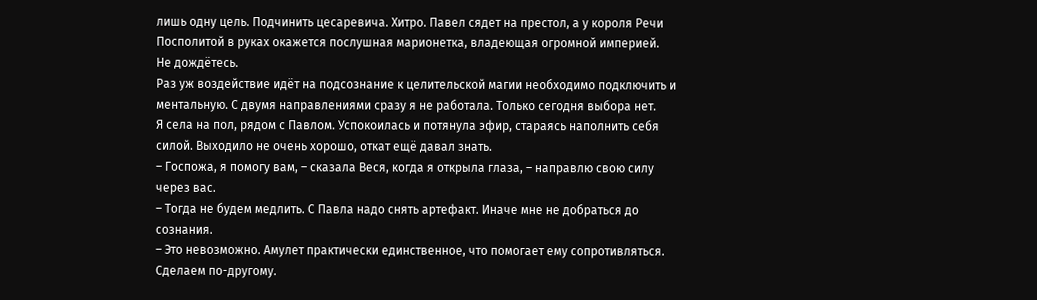лишь одну цель. Подчинить цесаревича. Хитро. Павел сядет на престол, а у короля Речи Посполитой в руках окажется послушная марионетка, владеющая огромной империей.
Не дождётесь.
Раз уж воздействие идёт на подсознание к целительской магии необходимо подключить и ментальную. С двумя направлениями сразу я не работала. Только сегодня выбора нет.
Я села на пол, рядом с Павлом. Успокоилась и потянула эфир, стараясь наполнить себя силой. Выходило не очень хорошо, откат ещё давал знать.
– Госпожа, я помогу вам, – сказала Веся, когда я открыла глаза, – направлю свою силу через вас.
– Тогда не будем медлить. С Павла надо снять артефакт. Иначе мне не добраться до сознания.
– Это невозможно. Амулет практически единственное, что помогает ему сопротивляться. Сделаем по-другому.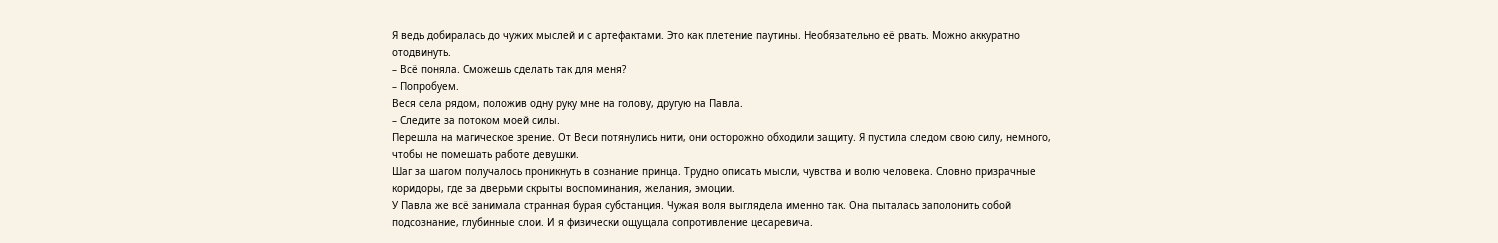Я ведь добиралась до чужих мыслей и с артефактами. Это как плетение паутины. Необязательно её рвать. Можно аккуратно отодвинуть.
– Всё поняла. Сможешь сделать так для меня?
– Попробуем.
Веся села рядом, положив одну руку мне на голову, другую на Павла.
– Следите за потоком моей силы.
Перешла на магическое зрение. От Веси потянулись нити, они осторожно обходили защиту. Я пустила следом свою силу, немного, чтобы не помешать работе девушки.
Шаг за шагом получалось проникнуть в сознание принца. Трудно описать мысли, чувства и волю человека. Словно призрачные коридоры, где за дверьми скрыты воспоминания, желания, эмоции.
У Павла же всё занимала странная бурая субстанция. Чужая воля выглядела именно так. Она пыталась заполонить собой подсознание, глубинные слои. И я физически ощущала сопротивление цесаревича.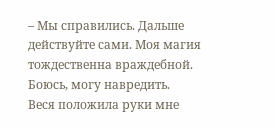– Мы справились. Дальше действуйте сами. Моя магия тождественна враждебной. Боюсь, могу навредить.
Веся положила руки мне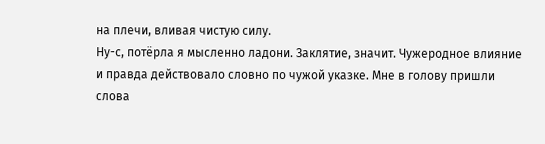на плечи, вливая чистую силу.
Ну-с, потёрла я мысленно ладони. Заклятие, значит. Чужеродное влияние и правда действовало словно по чужой указке. Мне в голову пришли слова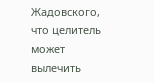Жадовского, что целитель может вылечить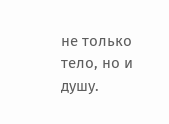не только тело, но и душу.